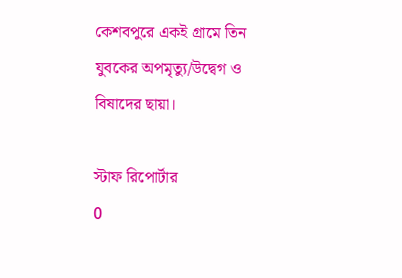কেশবপুরে একই গ্রামে তিন যুবকের অপমৃত্যু/উদ্বেগ ও বিষাদের ছায়া।

স্টাফ রিপোর্টার
0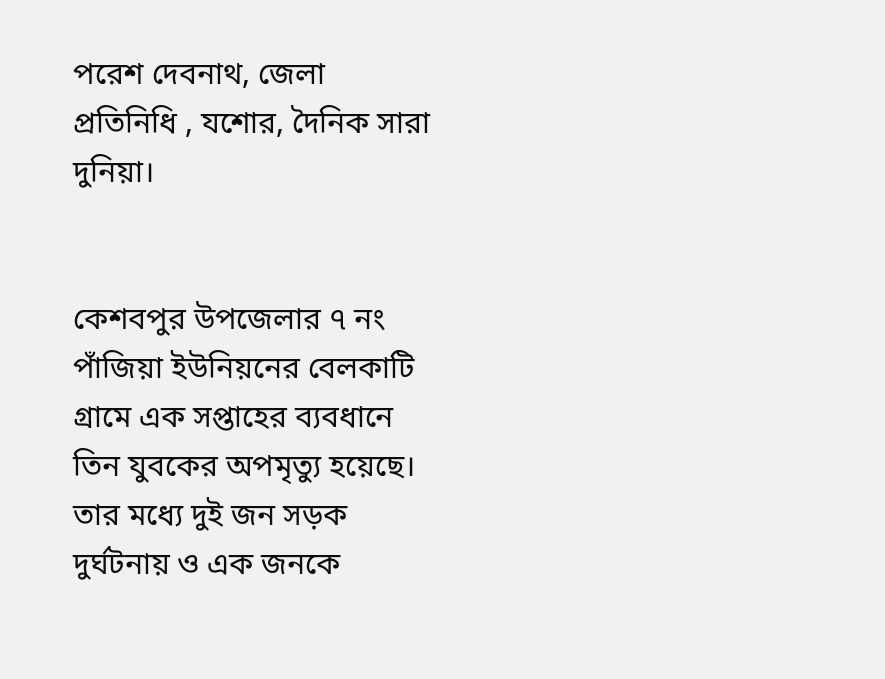পরেশ দেবনাথ, জেলা প্রতিনিধি , যশোর, দৈনিক সারা দুনিয়া।


কেশবপুর উপজেলার ৭ নং পাঁজিয়া ইউনিয়নের বেলকাটি গ্রামে এক সপ্তাহের ব্যবধানে তিন যুবকের অপমৃত্যু হয়েছে। তার মধ্যে দুই জন সড়ক দুর্ঘটনায় ও এক জনকে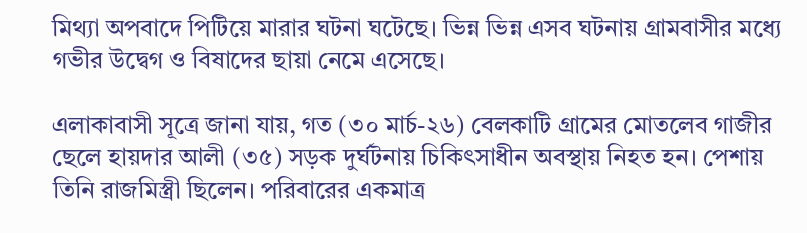মিথ্যা অপবাদে পিটিয়ে মারার ঘটনা ঘটেছে। ভিন্ন ভিন্ন এসব ঘটনায় গ্রামবাসীর মধ্যে গভীর উদ্বেগ ও বিষাদের ছায়া নেমে এসেছে।

এলাকাবাসী সূত্রে জানা যায়, গত (৩০ মার্চ-২৬) বেলকাটি গ্রামের মোতলেব গাজীর ছেলে হায়দার আলী (৩৫) সড়ক দুর্ঘটনায় চিকিৎসাধীন অবস্থায় নিহত হন। পেশায় তিনি রাজমিস্ত্রী ছিলেন। পরিবারের একমাত্র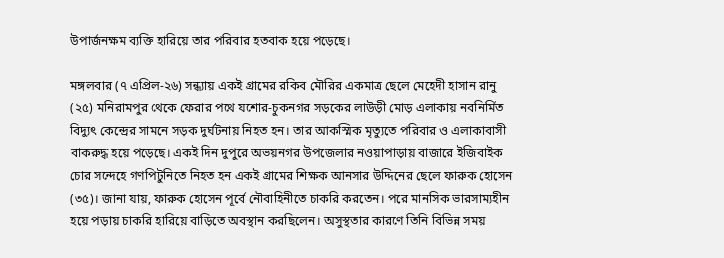উপার্জনক্ষম ব্যক্তি হারিয়ে তার পরিবার হতবাক হয়ে পড়েছে।

মঙ্গলবার (৭ এপ্রিল-২৬) সন্ধ্যায় একই গ্রামের রকিব মৌরির একমাত্র ছেলে মেহেদী হাসান রানু (২৫) মনিরামপুর থেকে ফেরার পথে যশোর-চুকনগর সড়কের লাউড়ী মোড় এলাকায় নবনির্মিত বিদ্যুৎ কেন্দ্রের সামনে সড়ক দুর্ঘটনায় নিহত হন। তার আকস্মিক মৃত্যুতে পরিবার ও এলাকাবাসী বাকরুদ্ধ হয়ে পড়েছে। একই দিন দুপুরে অভয়নগর উপজেলার নওয়াপাড়ায় বাজারে ইজিবাইক চোর সন্দেহে গণপিটুনিতে নিহত হন একই গ্রামের শিক্ষক আনসার উদ্দিনের ছেলে ফারুক হোসেন (৩৫)। জানা যায়, ফারুক হোসেন পূর্বে নৌবাহিনীতে চাকরি করতেন। পরে মানসিক ভারসাম্যহীন হয়ে পড়ায় চাকরি হারিয়ে বাড়িতে অবস্থান করছিলেন। অসুস্থতার কারণে তিনি বিভিন্ন সময়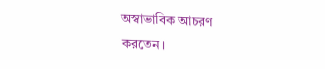অস্বাভাবিক আচরণ করতেন।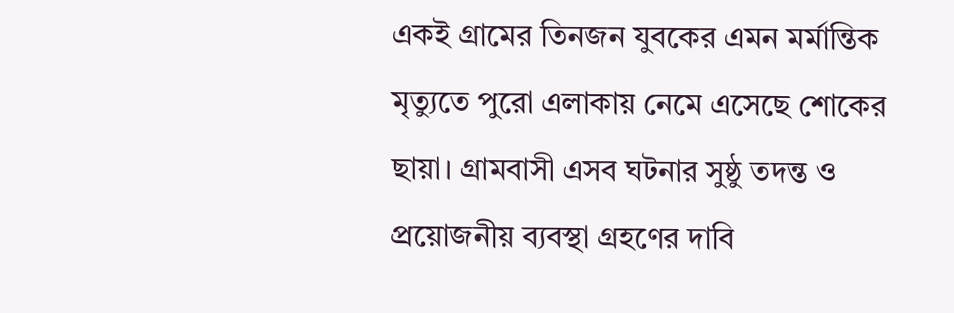একই গ্রামের তিনজন যুবকের এমন মর্মান্তিক মৃত্যুতে পুরো এলাকায় নেমে এসেছে শোকের ছায়া। গ্রামবাসী এসব ঘটনার সুষ্ঠু তদন্ত ও প্রয়োজনীয় ব্যবস্থা গ্রহণের দাবি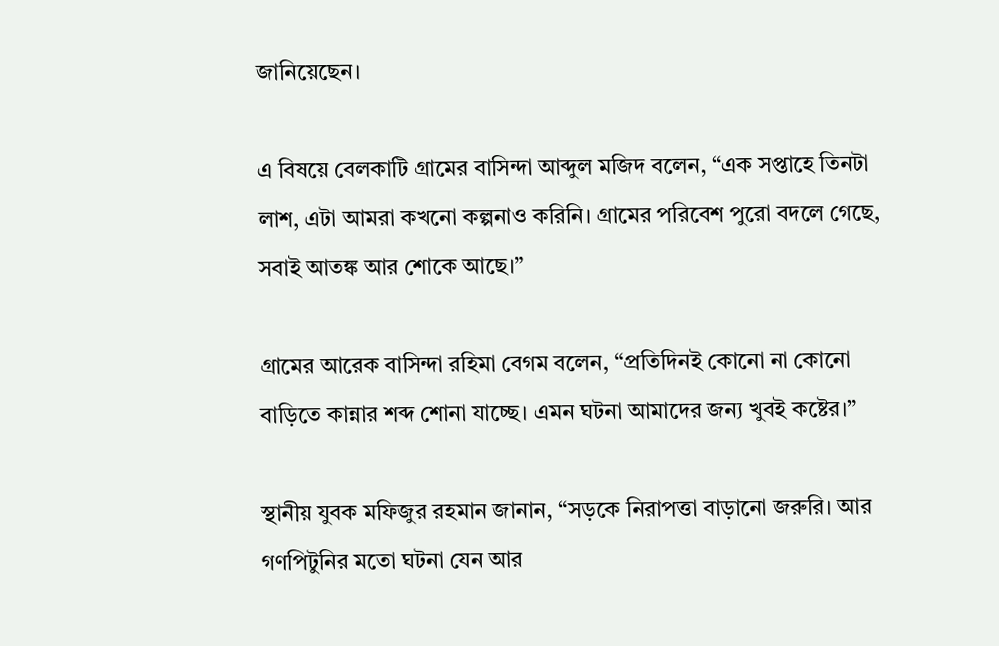জানিয়েছেন।

এ বিষয়ে বেলকাটি গ্রামের বাসিন্দা আব্দুল মজিদ বলেন, “এক সপ্তাহে তিনটা লাশ, এটা আমরা কখনো কল্পনাও করিনি। গ্রামের পরিবেশ পুরো বদলে গেছে, সবাই আতঙ্ক আর শোকে আছে।”

গ্রামের আরেক বাসিন্দা রহিমা বেগম বলেন, “প্রতিদিনই কোনো না কোনো বাড়িতে কান্নার শব্দ শোনা যাচ্ছে। এমন ঘটনা আমাদের জন্য খুবই কষ্টের।”

স্থানীয় যুবক মফিজুর রহমান জানান, “সড়কে নিরাপত্তা বাড়ানো জরুরি। আর গণপিটুনির মতো ঘটনা যেন আর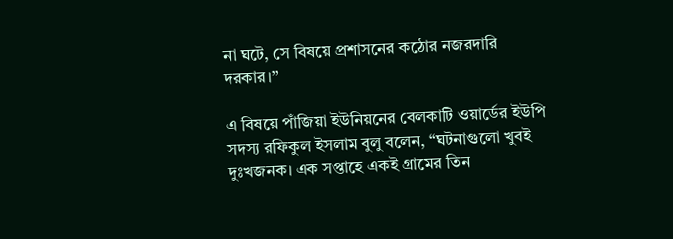না ঘটে, সে বিষয়ে প্রশাসনের কঠোর নজরদারি দরকার।”

এ বিষয়ে পাঁজিয়া ইউনিয়নের বেলকাটি ওয়ার্ডের ইউপি সদস্য রফিকুল ইসলাম বুলু বলেন, “ঘটনাগুলো খুবই দুঃখজনক। এক সপ্তাহে একই গ্রামের তিন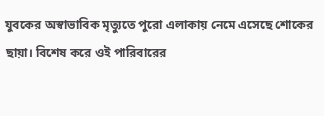যুবকের অস্বাভাবিক মৃত্যুতে পুরো এলাকায় নেমে এসেছে শোকের ছায়া। বিশেষ করে ওই পারিবারের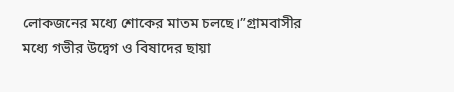লোকজনের মধ্যে শোকের মাতম চলছে।”গ্রামবাসীর মধ্যে গভীর উদ্বেগ ও বিষাদের ছায়া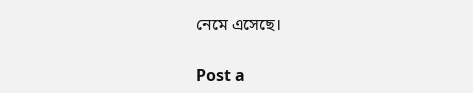নেমে এসেছে।

Post a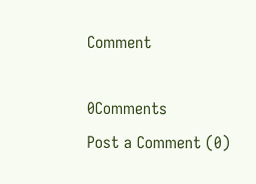Comment

0Comments
Post a Comment (0)